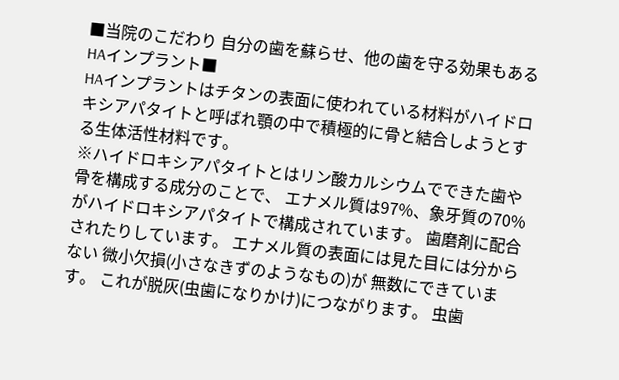■当院のこだわり 自分の歯を蘇らせ、他の歯を守る効果もあるHAインプラント■
HAインプラントはチタンの表面に使われている材料がハイドロキシアパタイトと呼ばれ顎の中で積極的に骨と結合しようとする生体活性材料です。
※ハイドロキシアパタイトとはリン酸カルシウムでできた歯や骨を構成する成分のことで、 エナメル質は97%、象牙質の70%がハイドロキシアパタイトで構成されています。 歯磨剤に配合されたりしています。 エナメル質の表面には見た目には分からない 微小欠損(小さなきずのようなもの)が 無数にできています。 これが脱灰(虫歯になりかけ)につながります。 虫歯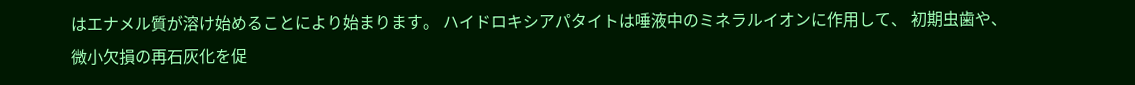はエナメル質が溶け始めることにより始まります。 ハイドロキシアパタイトは唾液中のミネラルイオンに作用して、 初期虫歯や、微小欠損の再石灰化を促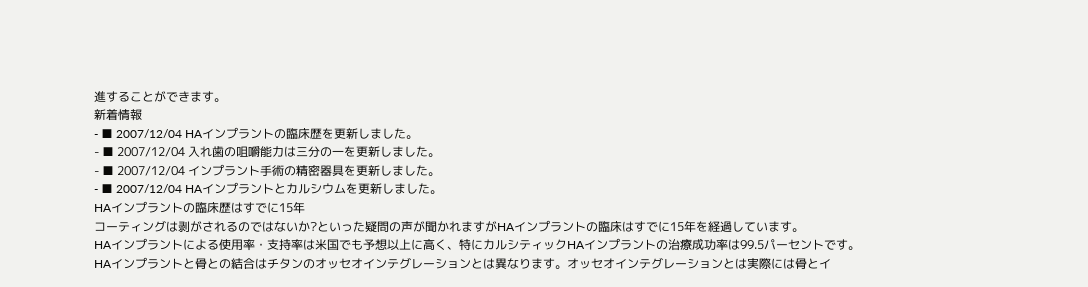進することができます。
新着情報
- ■ 2007/12/04 HAインプラントの臨床歴を更新しました。
- ■ 2007/12/04 入れ歯の咀嚼能力は三分の一を更新しました。
- ■ 2007/12/04 インプラント手術の精密器具を更新しました。
- ■ 2007/12/04 HAインプラントとカルシウムを更新しました。
HAインプラントの臨床歴はすでに15年
コーティングは剥がされるのではないか?といった疑問の声が聞かれますがHAインプラントの臨床はすでに15年を経過しています。
HAインプラントによる使用率・支持率は米国でも予想以上に高く、特にカルシティックHAインプラントの治療成功率は99.5パーセントです。
HAインプラントと骨との結合はチタンのオッセオインテグレーションとは異なります。オッセオインテグレーションとは実際には骨とイ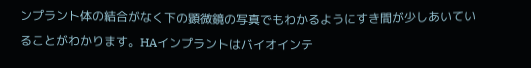ンプラント体の結合がなく下の顕微鏡の写真でもわかるようにすき間が少しあいていることがわかります。HAインプラントはバイオインテ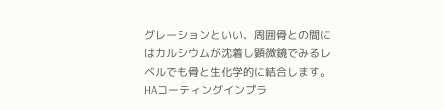グレーションといい、周囲骨との間にはカルシウムが沈着し顕微鏡でみるレベルでも骨と生化学的に結合します。HAコーティングインプラ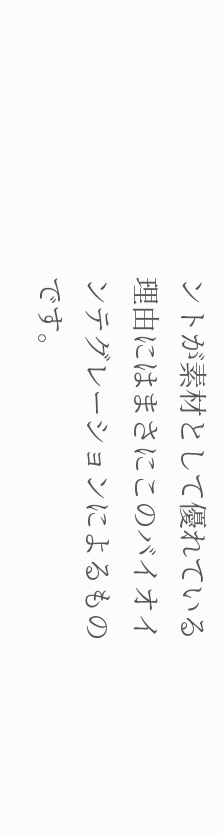ントが素材として優れている理由にはまさにこのバイオインテグレーションによるものです。